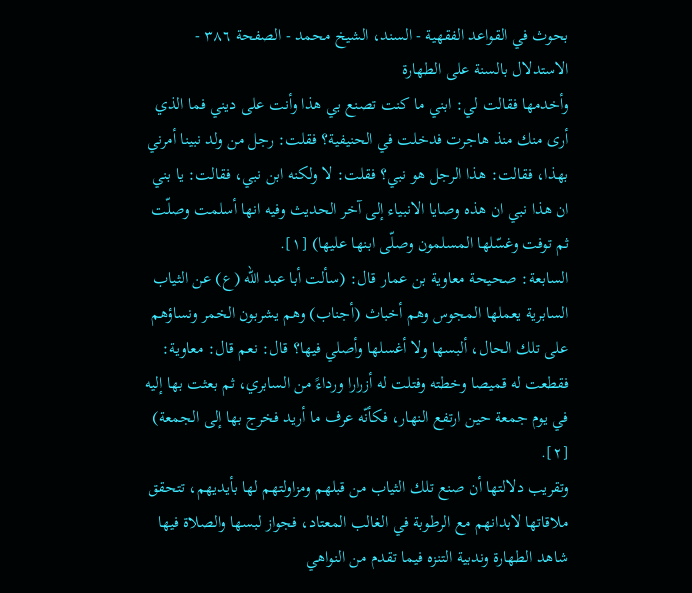بحوث في القواعد الفقهية - السند، الشيخ محمد - الصفحة ٣٨٦ - الاستدلال بالسنة على الطهارة
وأخدمها فقالت لي: ابني ما كنت تصنع بي هذا وأنت على ديني فما الذي أرى منك منذ هاجرت فدخلت في الحنيفية؟ فقلت: رجل من ولد نبينا أمرني بهذا، فقالت: هذا الرجل هو نبي؟ فقلت: لا ولكنه ابن نبي، فقالت: يا بني ان هذا نبي ان هذه وصايا الانبياء إلى آخر الحديث وفيه انها أسلمت وصلّت ثم توفت وغسّلها المسلمون وصلّى ابنها عليها) [١].
السابعة: صحيحة معاوية بن عمار قال: (سألت أبا عبد الله (ع) عن الثياب السابرية يعملها المجوس وهم أخباث (أجناب) وهم يشربون الخمر ونساؤهم على تلك الحال، ألبسها ولا أغسلها وأصلي فيها؟ قال: نعم قال: معاوية: فقطعت له قميصا وخطته وفتلت له أزرارا ورداءً من السابري، ثم بعثت بها إليه في يوم جمعة حين ارتفع النهار، فكأنّه عرف ما أريد فخرج بها إلى الجمعة) [٢].
وتقريب دلالتها أن صنع تلك الثياب من قبلهم ومزاولتهم لها بأيديهم، تتحقق ملاقاتها لابدانهم مع الرطوبة في الغالب المعتاد، فجواز لبسها والصلاة فيها شاهد الطهارة وندبية التنزه فيما تقدم من النواهي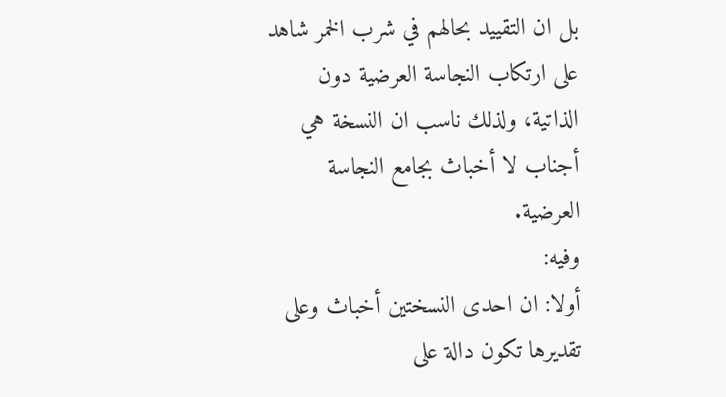بل ان التقييد بحالهم في شرب الخمر شاهد على ارتكاب النجاسة العرضية دون الذاتية، ولذلك ناسب ان النسخة هي أجناب لا أخباث بجامع النجاسة العرضية.
وفيه:
أولا: ان احدى النسختين أخباث وعلى تقديرها تكون دالة على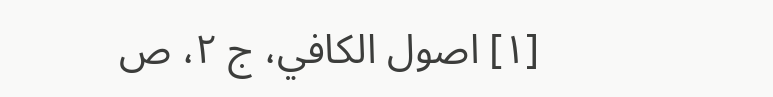[١] اصول الكافي، ج ٢، ص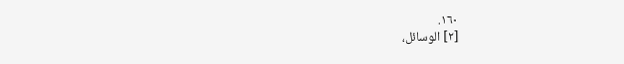١٦٠.
[٢] الوسائل،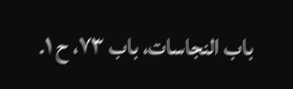باب النجاسات، باب ٧٣، ح ١.